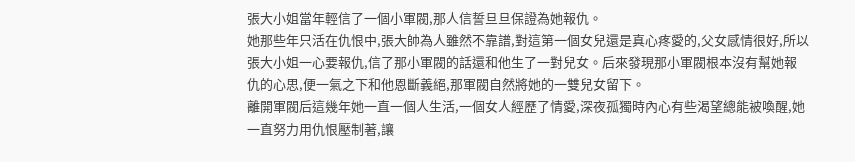張大小姐當年輕信了一個小軍閥,那人信誓旦旦保證為她報仇。
她那些年只活在仇恨中,張大帥為人雖然不靠譜,對這第一個女兒還是真心疼愛的,父女感情很好,所以張大小姐一心要報仇,信了那小軍閥的話還和他生了一對兒女。后來發現那小軍閥根本沒有幫她報仇的心思,便一氣之下和他恩斷義絕,那軍閥自然將她的一雙兒女留下。
離開軍閥后這幾年她一直一個人生活,一個女人經歷了情愛,深夜孤獨時內心有些渴望總能被喚醒,她一直努力用仇恨壓制著,讓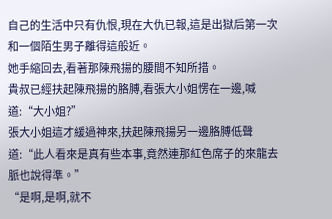自己的生活中只有仇恨,現在大仇已報,這是出獄后第一次和一個陌生男子離得這般近。
她手縮回去,看著那陳飛揚的腰間不知所措。
貴叔已經扶起陳飛揚的胳膊,看張大小姐愣在一邊,喊道:“大小姐?”
張大小姐這才緩過神來,扶起陳飛揚另一邊胳膊低聲道:“此人看來是真有些本事,竟然連那紅色席子的來龍去脈也說得準。”
“是啊,是啊,就不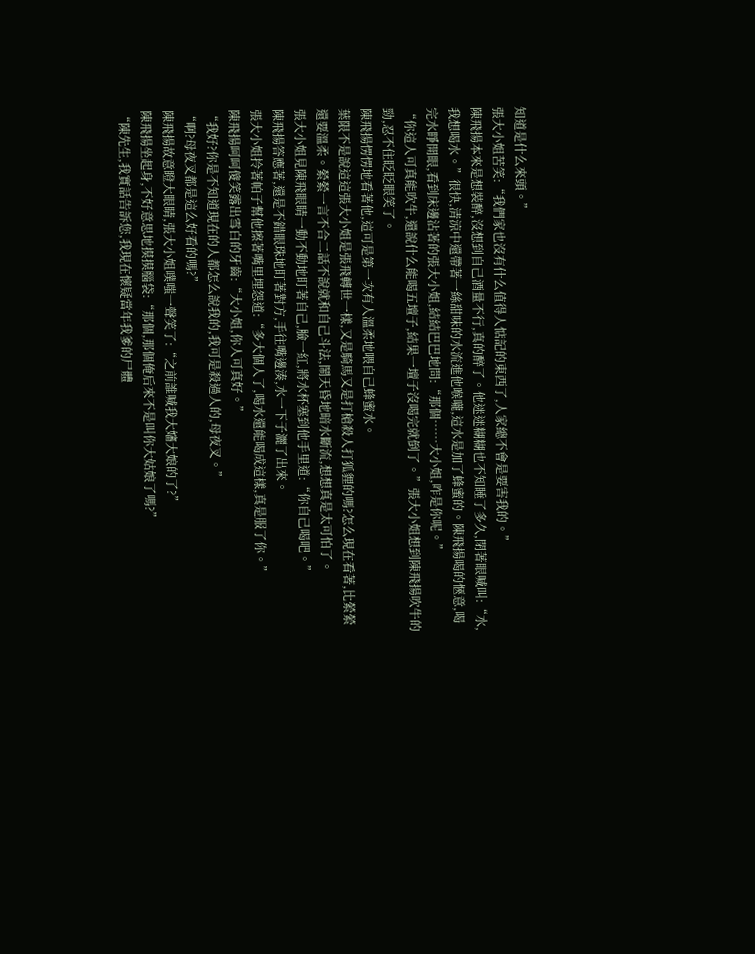知道是什么來頭。”
張大小姐苦笑:“我們家也沒有什么值得人惦記的東西了,人家總不會是要害我的。”
陳飛揚本來是想裝醉,沒想到自己酒量不行,真的醉了。他迷迷糊糊也不知睡了多久,閉著眼喊叫:“水,我想喝水。”很快,清涼中還帶著一絲甜味的水流進他喉嚨,這水是加了蜂蜜的。陳飛揚喝的愜意,喝完水睜開眼,看到床邊沾著的張大小姐,結結巴巴地問:“那個……大小姐,咋是你呢。”
“你這人可真能吹牛,還說什么能喝五壇子,結果一壇子沒喝完就倒了。”張大小姐想到陳飛揚吹牛的勁,忍不住眨眨眼笑了。
陳飛揚愣愣地看著他,這可是第一次有人溫柔地喂自己蜂蜜水。
葉限不是說這這張大小姐是張飛轉世一樣,又是騎馬又是打槍殺人打狐貍的嗎?怎么現在看著,比縈縈還要溫柔。縈縈一言不合二話不說就和自己斗法,鬧天昏地暗水斷流,想想真是太可怕了。
張大小姐見陳飛眼睛一動不動地盯著自己,臉一紅,將水杯塞到他手里道:“你自己喝吧。”
陳飛揚答應著,還是不錯眼珠地盯著對方,手往嘴邊湊,水一下子灑了出來。
張大小姐拎著帕子幫他擦著嘴里埋怨道:“多大個人了,喝水還能喝成這樣,真是服了你。”
陳飛揚呵呵傻笑露出雪白的牙齒:“大小姐,你人可真好。”
“我好?你是不知道現在的人都怎么說我的,我可是殺過人的,母夜叉。”
“啊?母夜叉都是這么好看的嗎?”
陳飛揚故意瞪大眼睛,張大小姐噗嗤一聲笑了:“之前誰喊我大嬸大娘的了?”
陳飛揚坐起身,不好意思地摸摸腦袋:“那個,那個俺后來不是叫你大姑娘了嗎?”
“陳先生,我實話告訴您,我現在懷疑當年我爹的尸體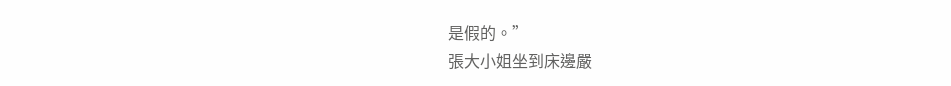是假的。”
張大小姐坐到床邊嚴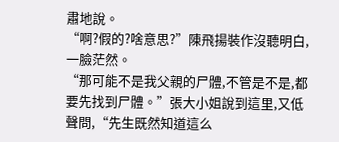肅地說。
“啊?假的?啥意思?”陳飛揚裝作沒聽明白,一臉茫然。
“那可能不是我父親的尸體,不管是不是,都要先找到尸體。”張大小姐說到這里,又低聲問,“先生既然知道這么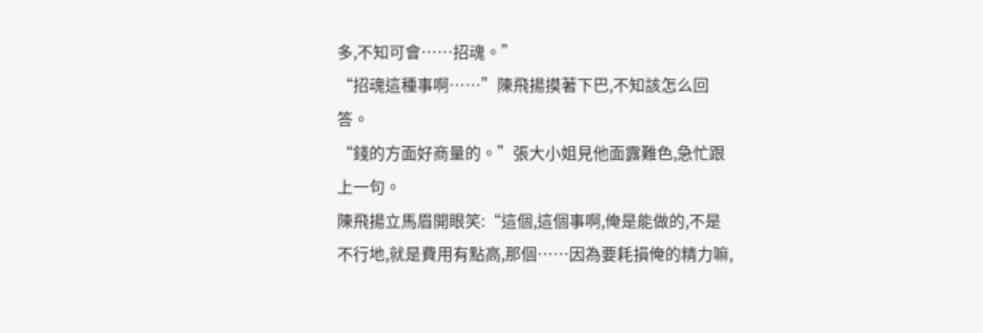多,不知可會……招魂。”
“招魂這種事啊……”陳飛揚摸著下巴,不知該怎么回答。
“錢的方面好商量的。”張大小姐見他面露難色,急忙跟上一句。
陳飛揚立馬眉開眼笑:“這個,這個事啊,俺是能做的,不是不行地,就是費用有點高,那個……因為要耗損俺的精力嘛,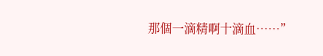那個一滴精啊十滴血……”